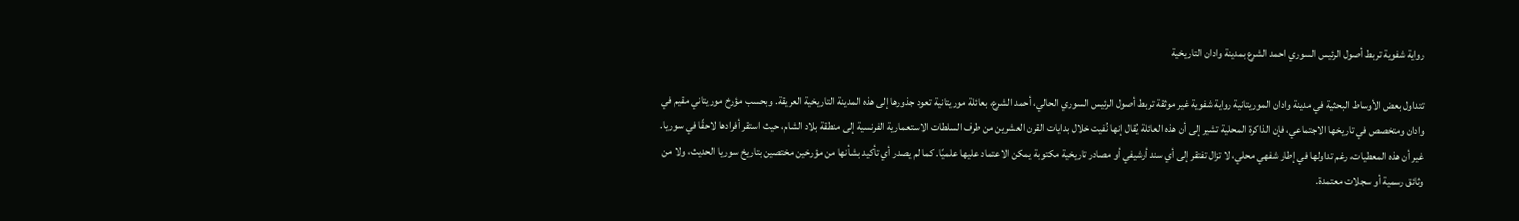رواية شفوية تربط أصول الرئيس السوري احمد الشرع بمدينة وادان التاريخية

تتداول بعض الأوساط البحثية في مدينة وادان الموريتانية رواية شفوية غير موثقة تربط أصول الرئيس السوري الحالي، أحمد الشرع، بعائلة موريتانية تعود جذورها إلى هذه المدينة التاريخية العريقة. وبحسب مؤرخ موريتاني مقيم في وادان ومتخصص في تاريخها الاجتماعي، فإن الذاكرة المحلية تشير إلى أن هذه العائلة يُقال إنها نُفيت خلال بدايات القرن العشرين من طرف السلطات الاستعمارية الفرنسية إلى منطقة بلاد الشام، حيث استقر أفرادها لاحقًا في سوريا.
غير أن هذه المعطيات، رغم تداولها في إطار شفهي محلي، لا تزال تفتقر إلى أي سند أرشيفي أو مصادر تاريخية مكتوبة يمكن الاعتماد عليها علميًا. كما لم يصدر أي تأكيد بشأنها من مؤرخين مختصين بتاريخ سوريا الحديث، ولا من وثائق رسمية أو سجلات معتمدة.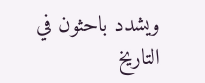ويشدد باحثون في التاريخ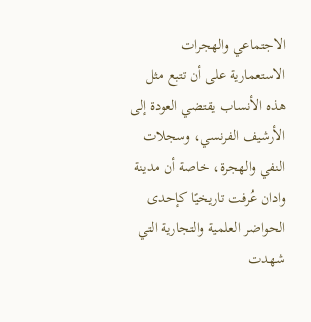الاجتماعي والهجرات الاستعمارية على أن تتبع مثل هذه الأنساب يقتضي العودة إلى الأرشيف الفرنسي، وسجلات النفي والهجرة، خاصة أن مدينة وادان عُرفت تاريخيًا كإحدى الحواضر العلمية والتجارية التي شهدت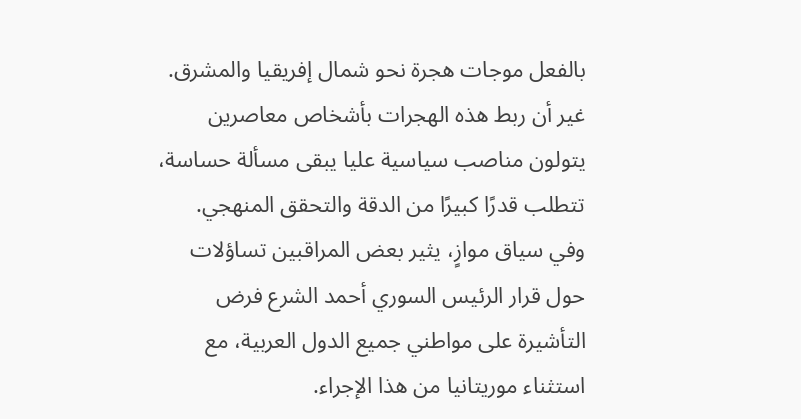بالفعل موجات هجرة نحو شمال إفريقيا والمشرق. غير أن ربط هذه الهجرات بأشخاص معاصرين يتولون مناصب سياسية عليا يبقى مسألة حساسة، تتطلب قدرًا كبيرًا من الدقة والتحقق المنهجي.
وفي سياق موازٍ، يثير بعض المراقبين تساؤلات حول قرار الرئيس السوري أحمد الشرع فرض التأشيرة على مواطني جميع الدول العربية، مع استثناء موريتانيا من هذا الإجراء.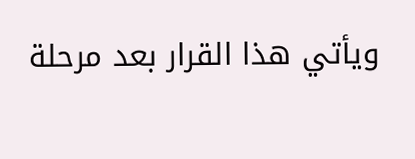ويأتي هذا القرار بعد مرحلة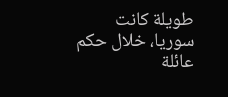طويلة كانت سوريا، خلال حكم عائلة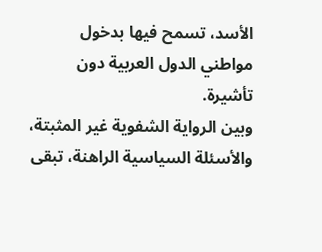الأسد، تسمح فيها بدخول مواطني الدول العربية دون تأشيرة.
وبين الرواية الشفوية غير المثبتة، والأسئلة السياسية الراهنة، تبقى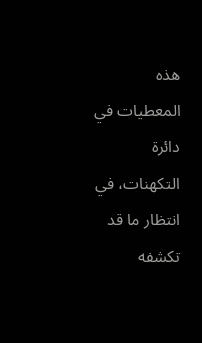هذه المعطيات في دائرة التكهنات، في انتظار ما قد تكشفه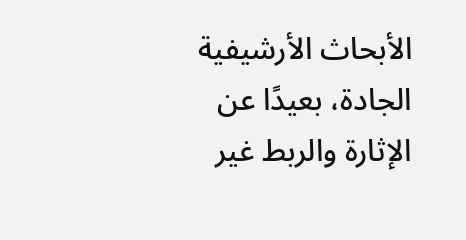الأبحاث الأرشيفية الجادة، بعيدًا عن الإثارة والربط غير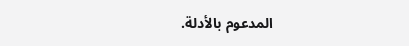المدعوم بالأدلة.